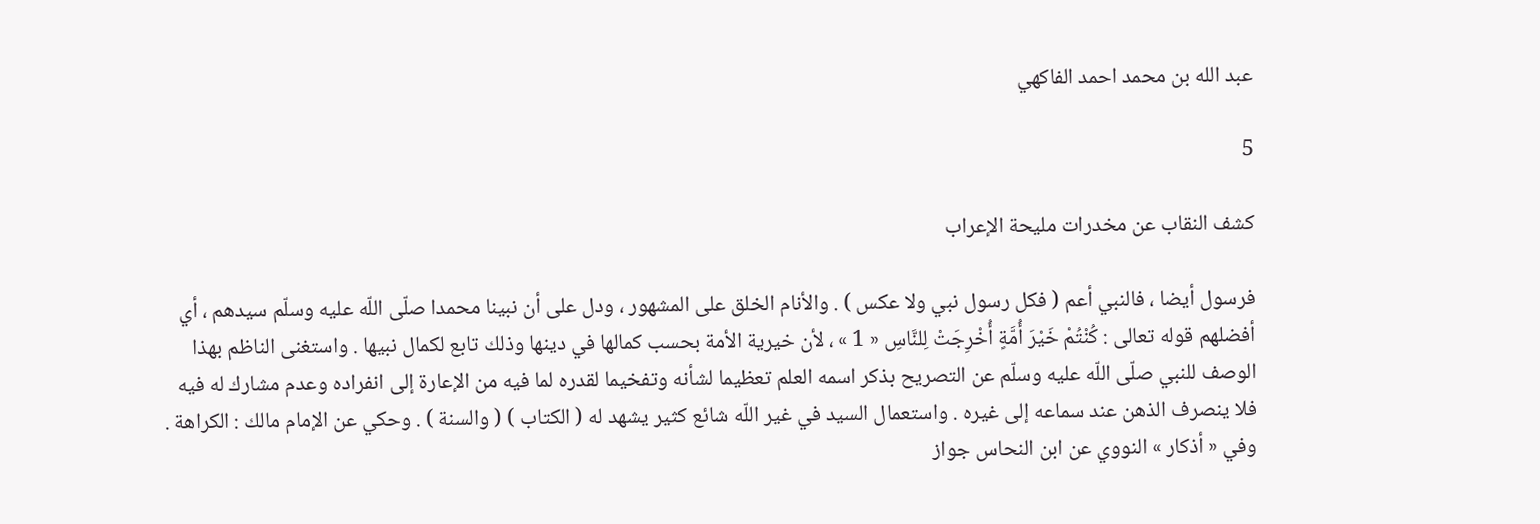عبد الله بن محمد احمد الفاكهي

5

كشف النقاب عن مخدرات مليحة الإعراب

فرسول أيضا ، فالنبي أعم ( فكل رسول نبي ولا عكس ) . والأنام الخلق على المشهور ، ودل على أن نبينا محمدا صلّى اللّه عليه وسلّم سيدهم ، أي أفضلهم قوله تعالى : كُنْتُمْ خَيْرَ أُمَّةٍ أُخْرِجَتْ لِلنَّاسِ « 1 » ، لأن خيرية الأمة بحسب كمالها في دينها وذلك تابع لكمال نبيها . واستغنى الناظم بهذا الوصف للنبي صلّى اللّه عليه وسلّم عن التصريح بذكر اسمه العلم تعظيما لشأنه وتفخيما لقدره لما فيه من الإعارة إلى انفراده وعدم مشارك له فيه فلا ينصرف الذهن عند سماعه إلى غيره . واستعمال السيد في غير اللّه شائع كثير يشهد له ( الكتاب ) ( والسنة ) . وحكي عن الإمام مالك : الكراهة . وفي « أذكار » النووي عن ابن النحاس جواز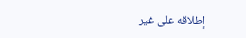إطلاقه على غير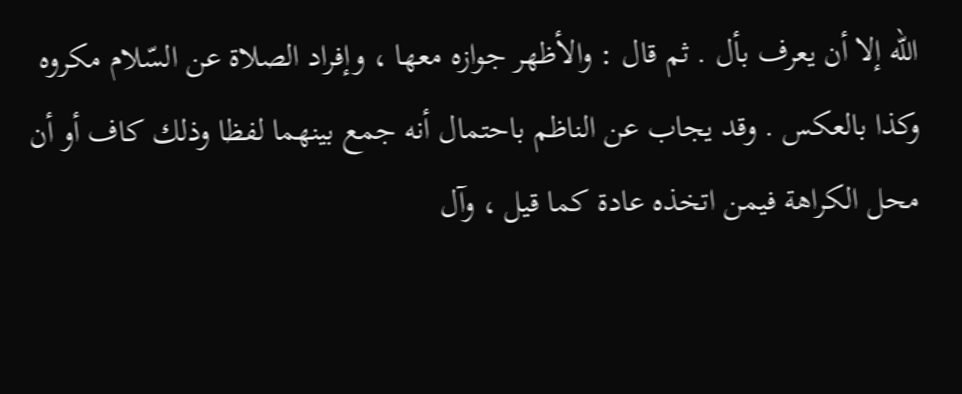اللّه إلا أن يعرف بأل . ثم قال : والأظهر جوازه معها ، وإفراد الصلاة عن السّلام مكروه وكذا بالعكس . وقد يجاب عن الناظم باحتمال أنه جمع بينهما لفظا وذلك كاف أو أن محل الكراهة فيمن اتخذه عادة كما قيل ، وآل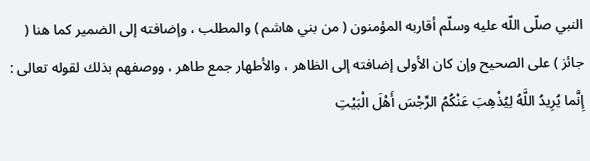النبي صلّى اللّه عليه وسلّم أقاربه المؤمنون ( من بني هاشم ) والمطلب ، وإضافته إلى الضمير كما هنا ( جائز ) على الصحيح وإن كان الأولى إضافته إلى الظاهر ، والأطهار جمع طاهر ، ووصفهم بذلك لقوله تعالى : إِنَّما يُرِيدُ اللَّهُ لِيُذْهِبَ عَنْكُمُ الرِّجْسَ أَهْلَ الْبَيْتِ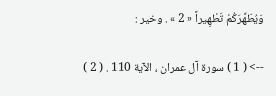وَيُطَهِّرَكُمْ تَطْهِيراً « 2 » . وخير :

--> ( 1 ) سورة آل عمران ، الآية 110 . ( 2 )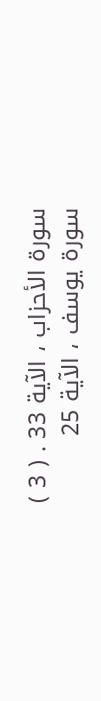سورة الأحزاب ، الآية 33 . ( 3 ) سورة يوسف ، الآية 25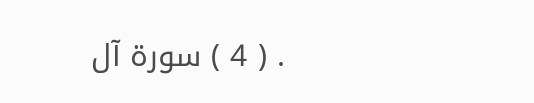. ( 4 ) سورة آل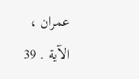عمران ، الآية . 39